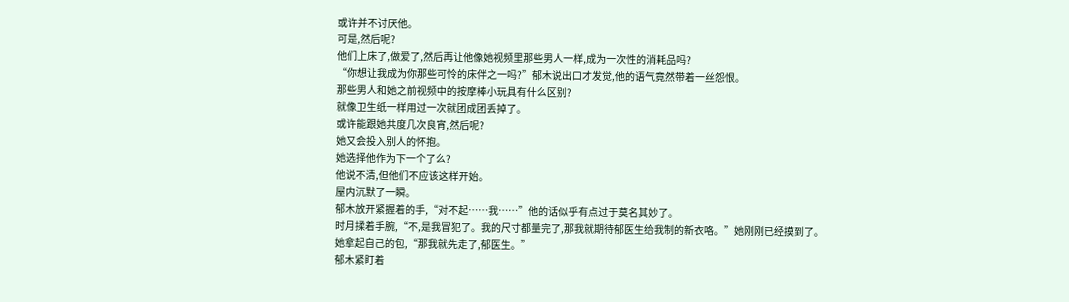或许并不讨厌他。
可是,然后呢?
他们上床了,做爱了,然后再让他像她视频里那些男人一样,成为一次性的消耗品吗?
“你想让我成为你那些可怜的床伴之一吗?”郁木说出口才发觉,他的语气竟然带着一丝怨恨。
那些男人和她之前视频中的按摩棒小玩具有什么区别?
就像卫生纸一样用过一次就团成团丢掉了。
或许能跟她共度几次良宵,然后呢?
她又会投入别人的怀抱。
她选择他作为下一个了么?
他说不清,但他们不应该这样开始。
屋内沉默了一瞬。
郁木放开紧握着的手,“对不起……我……”他的话似乎有点过于莫名其妙了。
时月揉着手腕,“不,是我冒犯了。我的尺寸都量完了,那我就期待郁医生给我制的新衣咯。”她刚刚已经摸到了。
她拿起自己的包,“那我就先走了,郁医生。”
郁木紧盯着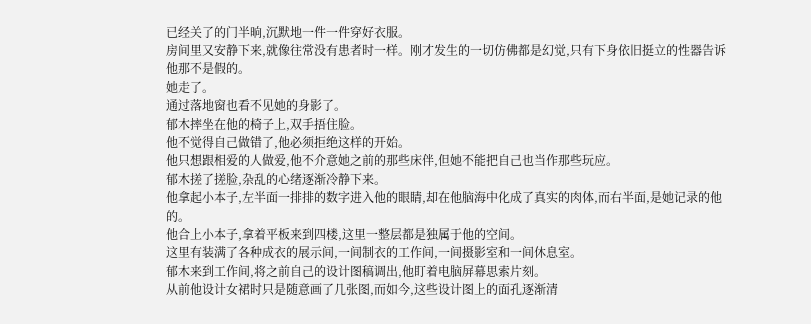已经关了的门半晌,沉默地一件一件穿好衣服。
房间里又安静下来,就像往常没有患者时一样。刚才发生的一切仿佛都是幻觉,只有下身依旧挺立的性器告诉他那不是假的。
她走了。
通过落地窗也看不见她的身影了。
郁木摔坐在他的椅子上,双手捂住脸。
他不觉得自己做错了,他必须拒绝这样的开始。
他只想跟相爱的人做爱,他不介意她之前的那些床伴,但她不能把自己也当作那些玩应。
郁木搓了搓脸,杂乱的心绪逐渐冷静下来。
他拿起小本子,左半面一排排的数字进入他的眼睛,却在他脑海中化成了真实的肉体,而右半面,是她记录的他的。
他合上小本子,拿着平板来到四楼,这里一整层都是独属于他的空间。
这里有装满了各种成衣的展示间,一间制衣的工作间,一间摄影室和一间休息室。
郁木来到工作间,将之前自己的设计图稿调出,他盯着电脑屏幕思索片刻。
从前他设计女裙时只是随意画了几张图,而如今,这些设计图上的面孔逐渐清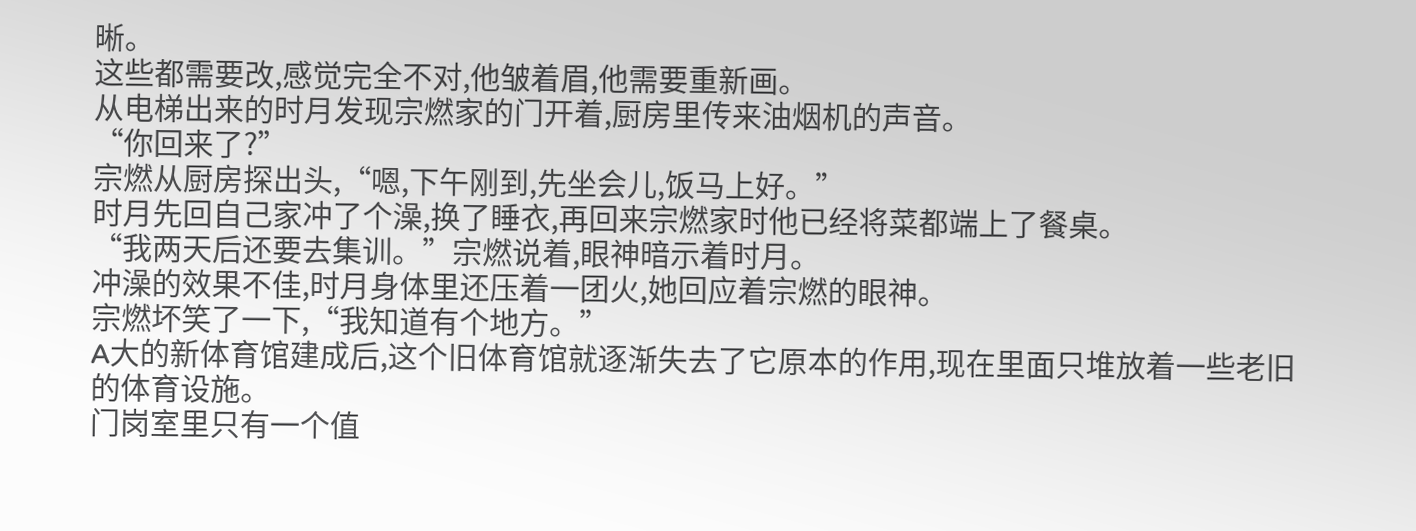晰。
这些都需要改,感觉完全不对,他皱着眉,他需要重新画。
从电梯出来的时月发现宗燃家的门开着,厨房里传来油烟机的声音。
“你回来了?”
宗燃从厨房探出头,“嗯,下午刚到,先坐会儿,饭马上好。”
时月先回自己家冲了个澡,换了睡衣,再回来宗燃家时他已经将菜都端上了餐桌。
“我两天后还要去集训。”宗燃说着,眼神暗示着时月。
冲澡的效果不佳,时月身体里还压着一团火,她回应着宗燃的眼神。
宗燃坏笑了一下,“我知道有个地方。”
A大的新体育馆建成后,这个旧体育馆就逐渐失去了它原本的作用,现在里面只堆放着一些老旧的体育设施。
门岗室里只有一个值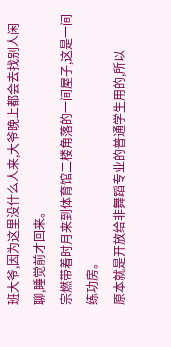班大爷,因为这里没什么人来,大爷晚上都会去找别人闲聊,睡觉前才回来。
宗燃带着时月来到体育馆二楼角落的一间屋子,这是一间练功房。
原本就是开放给非舞蹈专业的普通学生用的,所以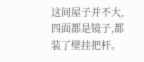这间屋子并不大,四面都是镜子,都装了壁挂把杆。